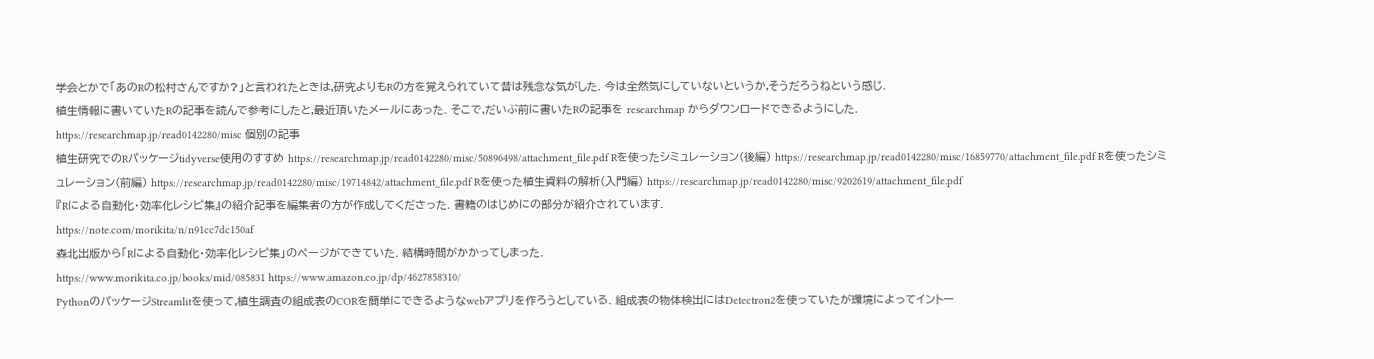学会とかで「あのRの松村さんですか?」と言われたときは,研究よりもRの方を覚えられていて昔は残念な気がした. 今は全然気にしていないというか,そうだろうねという感じ.
植生情報に書いていたRの記事を読んで参考にしたと,最近頂いたメールにあった. そこで,だいぶ前に書いたRの記事を researchmap からダウンロードできるようにした.
https://researchmap.jp/read0142280/misc 個別の記事
植生研究でのRパッケージtidyverse使用のすすめ https://researchmap.jp/read0142280/misc/50896498/attachment_file.pdf Rを使ったシミュレーション(後編) https://researchmap.jp/read0142280/misc/16859770/attachment_file.pdf Rを使ったシミュレーション(前編) https://researchmap.jp/read0142280/misc/19714842/attachment_file.pdf Rを使った植生資料の解析(入門編) https://researchmap.jp/read0142280/misc/9202619/attachment_file.pdf
『Rによる自動化・効率化レシピ集』の紹介記事を編集者の方が作成してくださった. 書籍のはじめにの部分が紹介されています.
https://note.com/morikita/n/n91cc7dc150af
森北出版から「Rによる自動化・効率化レシピ集」のページができていた. 結構時間がかかってしまった.
https://www.morikita.co.jp/books/mid/085831 https://www.amazon.co.jp/dp/4627858310/
PythonのパッケージStreamlitを使って,植生調査の組成表のCORを簡単にできるようなwebアプリを作ろうとしている. 組成表の物体検出にはDetectron2を使っていたが環境によってイントー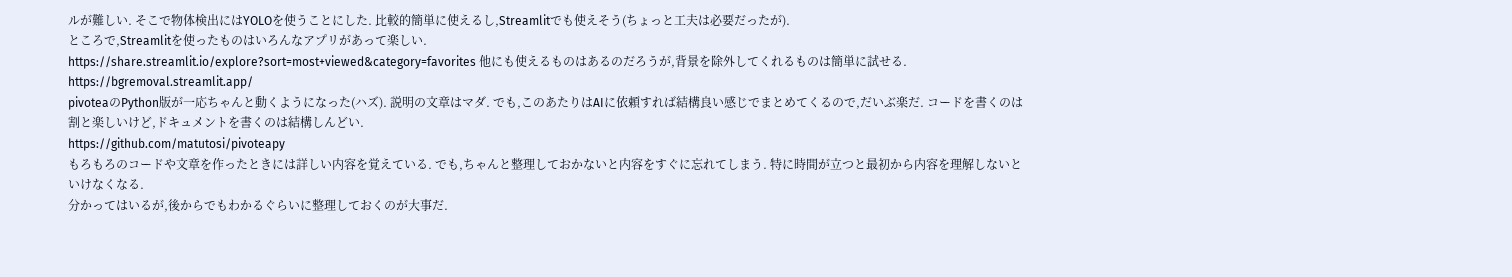ルが難しい. そこで物体検出にはYOLOを使うことにした. 比較的簡単に使えるし,Streamlitでも使えそう(ちょっと工夫は必要だったが).
ところで,Streamlitを使ったものはいろんなアプリがあって楽しい.
https://share.streamlit.io/explore?sort=most+viewed&category=favorites 他にも使えるものはあるのだろうが,背景を除外してくれるものは簡単に試せる.
https://bgremoval.streamlit.app/
pivoteaのPython版が一応ちゃんと動くようになった(ハズ). 説明の文章はマダ. でも,このあたりはAIに依頼すれば結構良い感じでまとめてくるので,だいぶ楽だ. コードを書くのは割と楽しいけど,ドキュメントを書くのは結構しんどい.
https://github.com/matutosi/pivoteapy
もろもろのコードや文章を作ったときには詳しい内容を覚えている. でも,ちゃんと整理しておかないと内容をすぐに忘れてしまう. 特に時間が立つと最初から内容を理解しないといけなくなる.
分かってはいるが,後からでもわかるぐらいに整理しておくのが大事だ.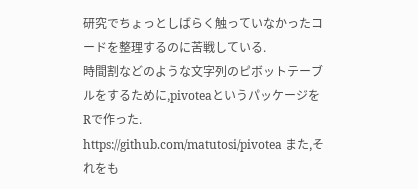研究でちょっとしばらく触っていなかったコードを整理するのに苦戦している.
時間割などのような文字列のピボットテーブルをするために,pivoteaというパッケージをRで作った.
https://github.com/matutosi/pivotea また,それをも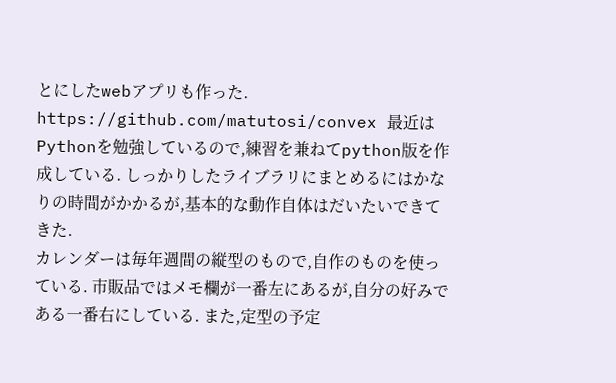とにしたwebアプリも作った.
https://github.com/matutosi/convex 最近はPythonを勉強しているので,練習を兼ねてpython版を作成している. しっかりしたライブラリにまとめるにはかなりの時間がかかるが,基本的な動作自体はだいたいできてきた.
カレンダーは毎年週間の縦型のもので,自作のものを使っている. 市販品ではメモ欄が一番左にあるが,自分の好みである一番右にしている. また,定型の予定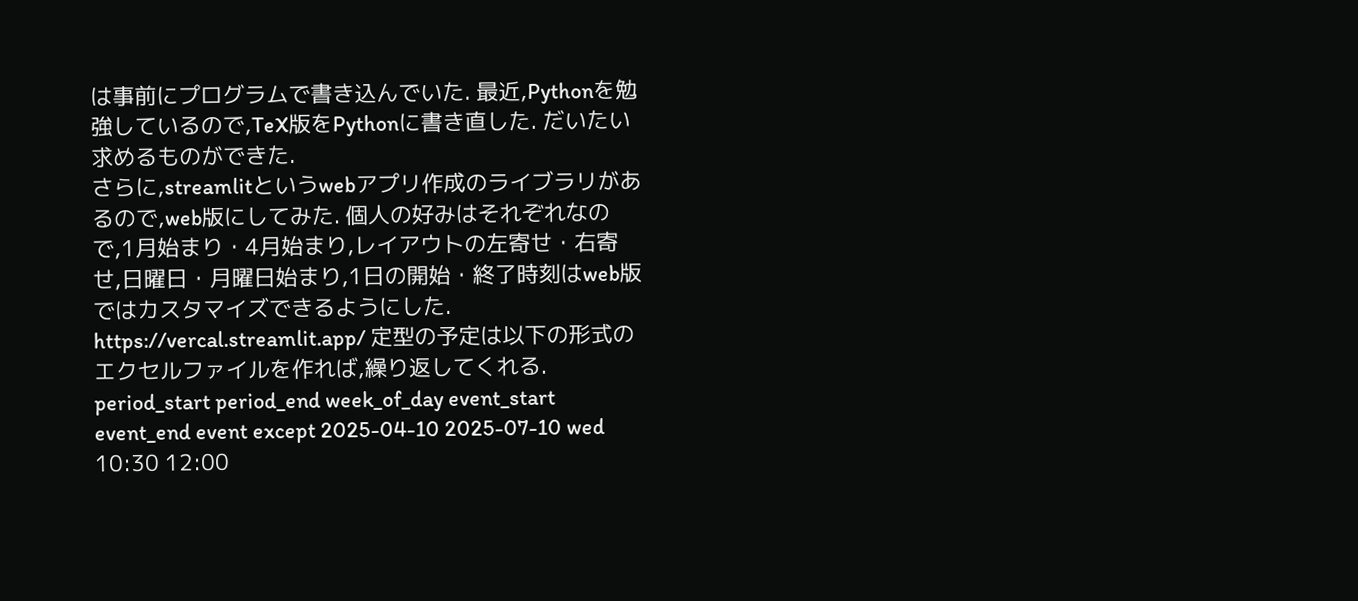は事前にプログラムで書き込んでいた. 最近,Pythonを勉強しているので,TeX版をPythonに書き直した. だいたい求めるものができた.
さらに,streamlitというwebアプリ作成のライブラリがあるので,web版にしてみた. 個人の好みはそれぞれなので,1月始まり・4月始まり,レイアウトの左寄せ・右寄せ,日曜日・月曜日始まり,1日の開始・終了時刻はweb版ではカスタマイズできるようにした.
https://vercal.streamlit.app/ 定型の予定は以下の形式のエクセルファイルを作れば,繰り返してくれる.
period_start period_end week_of_day event_start event_end event except 2025-04-10 2025-07-10 wed 10:30 12:00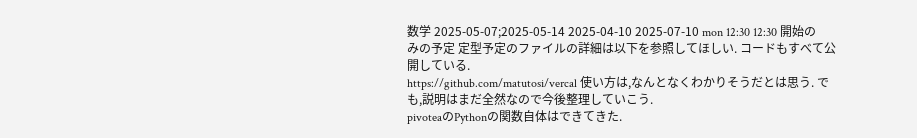数学 2025-05-07;2025-05-14 2025-04-10 2025-07-10 mon 12:30 12:30 開始のみの予定 定型予定のファイルの詳細は以下を参照してほしい. コードもすべて公開している.
https://github.com/matutosi/vercal 使い方は,なんとなくわかりそうだとは思う. でも,説明はまだ全然なので今後整理していこう.
pivoteaのPythonの関数自体はできてきた.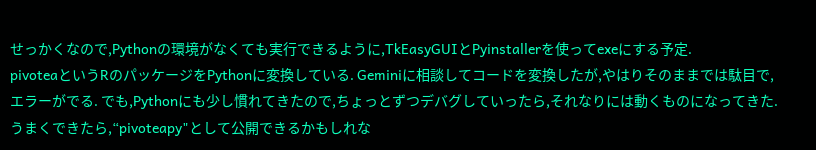せっかくなので,Pythonの環境がなくても実行できるように,TkEasyGUIとPyinstallerを使ってexeにする予定.
pivoteaというRのパッケージをPythonに変換している. Geminiに相談してコードを変換したが,やはりそのままでは駄目で,エラーがでる. でも,Pythonにも少し慣れてきたので,ちょっとずつデバグしていったら,それなりには動くものになってきた. うまくできたら,“pivoteapy"として公開できるかもしれな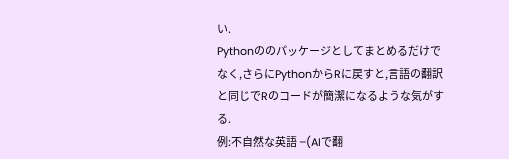い.
Pythonののパッケージとしてまとめるだけでなく,さらにPythonからRに戻すと,言語の翻訳と同じでRのコードが簡潔になるような気がする.
例:不自然な英語 –(AIで翻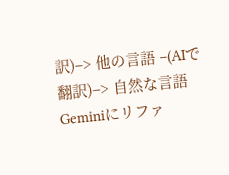訳)–> 他の言語 –(AIで翻訳)–> 自然な言語
Geminiにリファ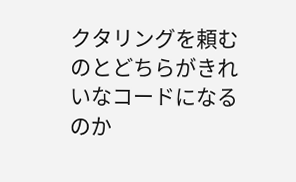クタリングを頼むのとどちらがきれいなコードになるのか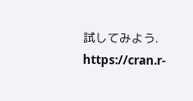試してみよう.
https://cran.r-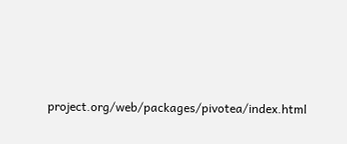project.org/web/packages/pivotea/index.html